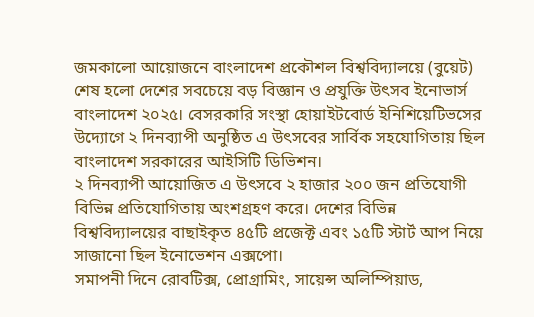জমকালো আয়োজনে বাংলাদেশ প্রকৌশল বিশ্ববিদ্যালয়ে (বুয়েট) শেষ হলো দেশের সবচেয়ে বড় বিজ্ঞান ও প্রযুক্তি উৎসব ইনোভার্স বাংলাদেশ ২০২৫। বেসরকারি সংস্থা হোয়াইটবোর্ড ইনিশিয়েটিভসের উদ্যোগে ২ দিনব্যাপী অনুষ্ঠিত এ উৎসবের সার্বিক সহযোগিতায় ছিল বাংলাদেশ সরকারের আইসিটি ডিভিশন।
২ দিনব্যাপী আয়োজিত এ উৎসবে ২ হাজার ২০০ জন প্রতিযোগী বিভিন্ন প্রতিযোগিতায় অংশগ্রহণ করে। দেশের বিভিন্ন বিশ্ববিদ্যালয়ের বাছাইকৃত ৪৫টি প্রজেক্ট এবং ১৫টি স্টার্ট আপ নিয়ে সাজানো ছিল ইনোভেশন এক্সপো।
সমাপনী দিনে রোবটিক্স, প্রোগ্রামিং, সায়েন্স অলিম্পিয়াড,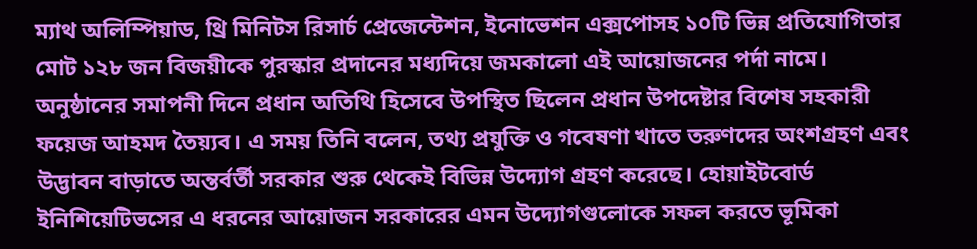ম্যাথ অলিম্পিয়াড, থ্রি মিনিটস রিসার্চ প্রেজেন্টেশন, ইনোভেশন এক্সপোসহ ১০টি ভিন্ন প্রতিযোগিতার মোট ১২৮ জন বিজয়ীকে পুরস্কার প্রদানের মধ্যদিয়ে জমকালো এই আয়োজনের পর্দা নামে।
অনুষ্ঠানের সমাপনী দিনে প্রধান অতিথি হিসেবে উপস্থিত ছিলেন প্রধান উপদেষ্টার বিশেষ সহকারী ফয়েজ আহমদ তৈয়্যব। এ সময় তিনি বলেন, তথ্য প্রযুক্তি ও গবেষণা খাতে তরুণদের অংশগ্রহণ এবং উদ্ভাবন বাড়াতে অন্তর্বর্তী সরকার শুরু থেকেই বিভিন্ন উদ্যোগ গ্রহণ করেছে। হোয়াইটবোর্ড ইনিশিয়েটিভসের এ ধরনের আয়োজন সরকারের এমন উদ্যোগগুলোকে সফল করতে ভূমিকা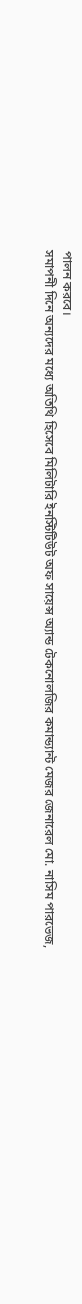পালন করবে।
সমাপনী দিনে অন্যদের মধ্যে অতিথি হিসেবে মিলিটারি ইনস্টিটিউট অফ সায়েন্স অ্যান্ড টেকনোলজির কমান্ড্যান্ট মেজর জেনারেল মো. নাসিম পারভেজ,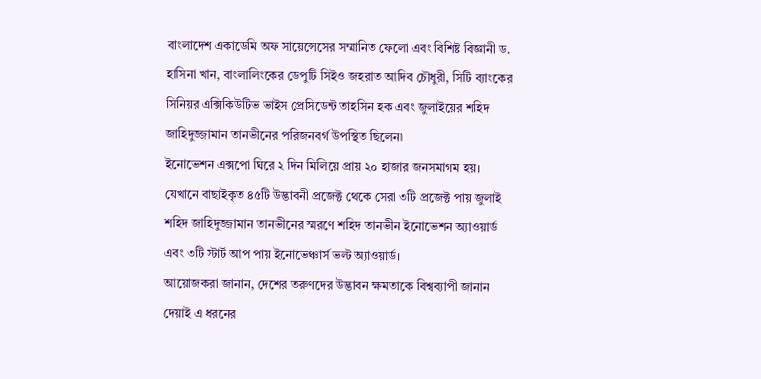বাংলাদেশ একাডেমি অফ সায়েন্সেসের সম্মানিত ফেলো এবং বিশিষ্ট বিজ্ঞানী ড. হাসিনা খান, বাংলালিংকের ডেপুটি সিইও জহরাত আদিব চৌধুরী, সিটি ব্যাংকের সিনিয়র এক্সিকিউটিভ ভাইস প্রেসিডেন্ট তাহসিন হক এবং জুলাইয়ের শহিদ জাহিদুজ্জামান তানভীনের পরিজনবর্গ উপস্থিত ছিলেন৷
ইনোভেশন এক্সপো ঘিরে ২ দিন মিলিয়ে প্রায় ২০ হাজার জনসমাগম হয়। যেখানে বাছাইকৃত ৪৫টি উদ্ভাবনী প্রজেক্ট থেকে সেরা ৩টি প্রজেক্ট পায় জুলাই শহিদ জাহিদুজ্জামান তানভীনের স্মরণে শহিদ তানভীন ইনোভেশন অ্যাওয়ার্ড এবং ৩টি স্টার্ট আপ পায় ইনোভেঞ্চার্স ভল্ট অ্যাওয়ার্ড।
আয়োজকরা জানান, দেশের তরুণদের উদ্ভাবন ক্ষমতাকে বিশ্বব্যাপী জানান দেয়াই এ ধরনের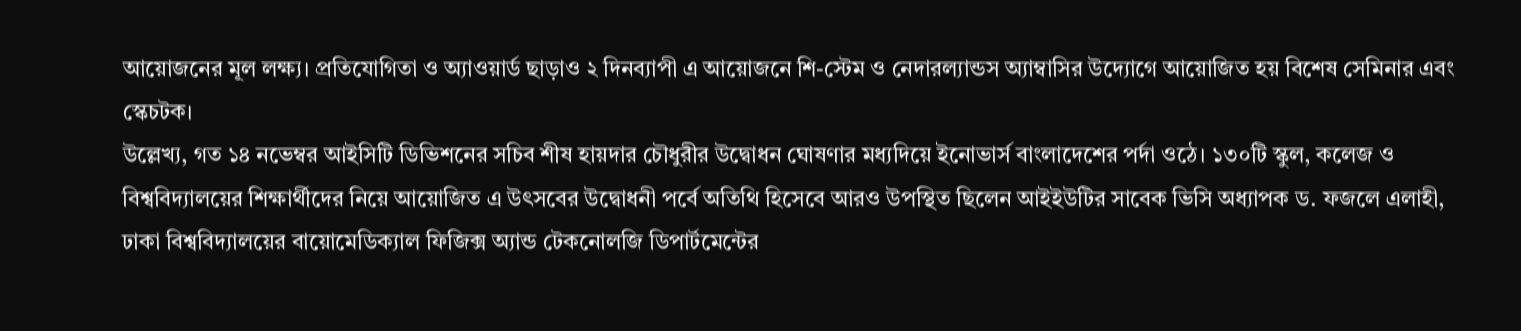আয়োজনের মূল লক্ষ্য। প্রতিযোগিতা ও অ্যাওয়ার্ড ছাড়াও ২ দিনব্যাপী এ আয়োজনে শি-স্টেম ও নেদারল্যান্ডস অ্যাম্বাসির উদ্যোগে আয়োজিত হয় বিশেষ সেমিনার এবং স্কেচটক।
উল্লেখ্য, গত ১৪ নভেম্বর আইসিটি ডিভিশনের সচিব শীষ হায়দার চৌধুরীর উদ্বোধন ঘোষণার মধ্যদিয়ে ইনোভার্স বাংলাদেশের পর্দা ওঠে। ১৩০টি স্কুল, কলেজ ও বিশ্ববিদ্যালয়ের শিক্ষার্থীদের নিয়ে আয়োজিত এ উৎসবের উদ্বোধনী পর্বে অতিথি হিসেবে আরও উপস্থিত ছিলেন আইইউটির সাবেক ভিসি অধ্যাপক ড. ফজলে এলাহী, ঢাকা বিশ্ববিদ্যালয়ের বায়োমেডিক্যাল ফিজিক্স অ্যান্ড টেকনোলজি ডিপার্টমেন্টের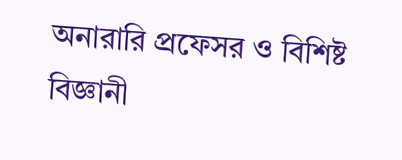অনারারি প্রফেসর ও বিশিষ্ট বিজ্ঞানী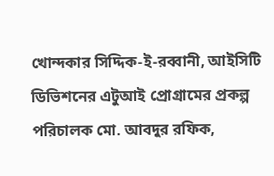খোন্দকার সিদ্দিক-ই-রব্বানী, আইসিটি ডিভিশনের এটুআই প্রোগ্রামের প্রকল্প পরিচালক মো. আবদুর রফিক,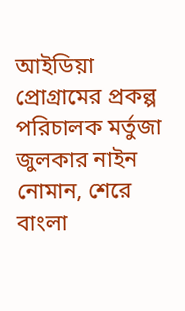আইডিয়া প্রোগ্রামের প্রকল্প পরিচালক মর্তুজা জুলকার নাইন নোমান, শেরে বাংলা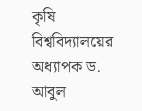কৃষি বিশ্ববিদ্যালয়ের অধ্যাপক ড. আবুল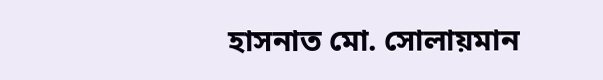হাসনাত মো. সোলায়মান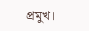প্রমুখ।